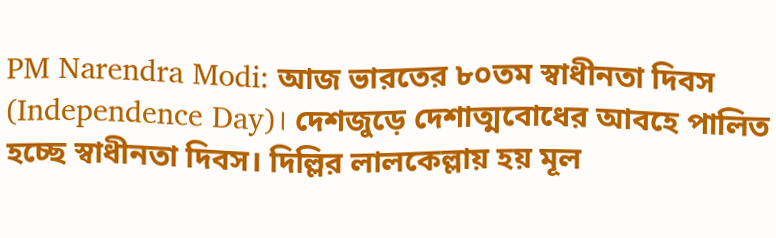PM Narendra Modi: আজ ভারতের ৮০তম স্বাধীনতা দিবস (Independence Day)। দেশজুড়ে দেশাত্মবোধের আবহে পালিত হচ্ছে স্বাধীনতা দিবস। দিল্লির লালকেল্লায় হয় মূল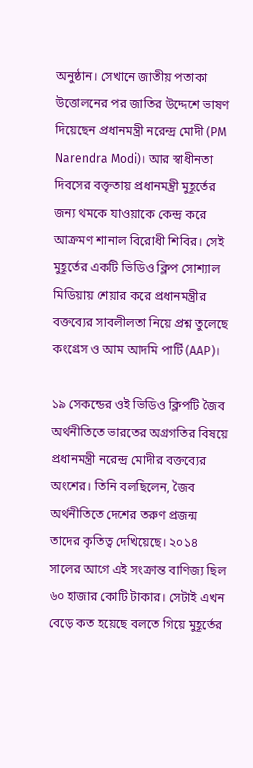অনুষ্ঠান। সেখানে জাতীয় পতাকা উত্তোলনের পর জাতির উদ্দেশে ভাষণ দিয়েছেন প্রধানমন্ত্রী নরেন্দ্র মোদী (PM Narendra Modi)। আর স্বাধীনতা দিবসের বক্তৃতায় প্রধানমন্ত্রী মুহূর্তের জন্য থমকে যাওয়াকে কেন্দ্র করে আক্রমণ শানাল বিরোধী শিবির। সেই মুহূর্তের একটি ভিডিও ক্লিপ সোশ্যাল মিডিয়ায় শেয়ার করে প্রধানমন্ত্রীর বক্তব্যের সাবলীলতা নিয়ে প্রশ্ন তুলেছে কংগ্রেস ও আম আদমি পার্টি (AAP)।

১৯ সেকন্ডের ওই ভিডিও ক্লিপটি জৈব অর্থনীতিতে ভারতের অগ্রগতির বিষয়ে প্রধানমন্ত্রী নরেন্দ্র মোদীর বক্তব্যের অংশের। তিনি বলছিলেন, জৈব অর্থনীতিতে দেশের তরুণ প্রজন্ম তাদের কৃতিত্ব দেখিয়েছে। ২০১৪ সালের আগে এই সংক্রান্ত বাণিজ্য ছিল ৬০ হাজার কোটি টাকার। সেটাই এখন বেড়ে কত হয়েছে বলতে গিয়ে মুহূর্তের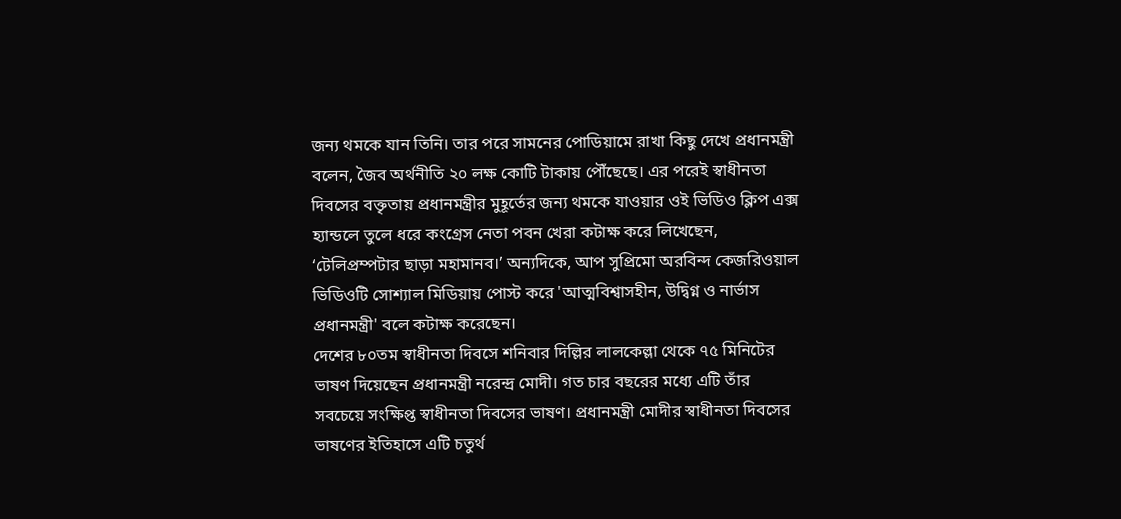জন্য থমকে যান তিনি। তার পরে সামনের পোডিয়ামে রাখা কিছু দেখে প্রধানমন্ত্রী বলেন, জৈব অর্থনীতি ২০ লক্ষ কোটি টাকায় পৌঁছেছে। এর পরেই স্বাধীনতা দিবসের বক্তৃতায় প্রধানমন্ত্রীর মুহূর্তের জন্য থমকে যাওয়ার ওই ভিডিও ক্লিপ এক্স হ্যান্ডলে তুলে ধরে কংগ্রেস নেতা পবন খেরা কটাক্ষ করে লিখেছেন, ‘টেলিপ্রম্পটার ছাড়া মহামানব।’ অন্যদিকে, আপ সুপ্রিমো অরবিন্দ কেজরিওয়াল ভিডিওটি সোশ্যাল মিডিয়ায় পোস্ট করে 'আত্মবিশ্বাসহীন, উদ্বিগ্ন ও নার্ভাস প্রধানমন্ত্রী' বলে কটাক্ষ করেছেন।
দেশের ৮০তম স্বাধীনতা দিবসে শনিবার দিল্লির লালকেল্লা থেকে ৭৫ মিনিটের ভাষণ দিয়েছেন প্রধানমন্ত্রী নরেন্দ্র মোদী। গত চার বছরের মধ্যে এটি তাঁর সবচেয়ে সংক্ষিপ্ত স্বাধীনতা দিবসের ভাষণ। প্রধানমন্ত্রী মোদীর স্বাধীনতা দিবসের ভাষণের ইতিহাসে এটি চতুর্থ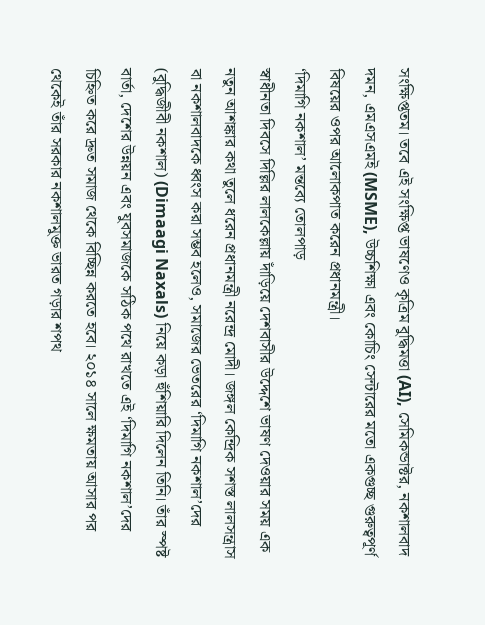সংক্ষিপ্ততম। তবে এই সংক্ষিপ্ত ভাষণেও কৃত্রিম বুদ্ধিমত্তা (AI), সেমিকন্ডাক্টর, নকশালবাদ দমন, এমএসএমই (MSME), উচ্চশিক্ষা এবং কোচিং সেন্টারের মতো একগুচ্ছ গুরুত্বপূর্ণ বিষয়ের ওপর আলোকপাত করেন প্রধানমন্ত্রী।
‘দিমাগি নকশাল’ মন্তব্যে তোলপাড়
স্বাধীনতা দিবসে দিল্লির লালকেল্লায় দাঁড়িয়ে দেশবাসীর উদ্দেশে ভাষণ দেওয়ার সময় এক নতুন আশঙ্কার কথা তুলে ধরেন প্রধানমন্ত্রী নরেন্দ্র মোদী। জঙ্গল কেন্দ্রিক সশস্ত লালসন্ত্রাস বা নকশালবাদকে ধ্বংস করা সম্ভব হলেও, সমাজের ভেতরের ‘দিমাগি নকশাল’দের (বুদ্ধিজীবী নকশাল) (Dimaagi Naxals) নিয়ে কড়া হুঁশিয়ারি দিলেন তিনি। তাঁর স্পষ্ট বার্তা, দেশের উন্নয়ন এবং যুবসমাজকে সঠিক পথে রাখতে এই ‘দিমাগি নকশাল’দের চিহ্নিত করে দ্রুত সমাজ থেকে বিচ্ছিন্ন করতে হবে। ২০১৪ সালে ক্ষমতায় আসার পর থেকেই তাঁর সরকার নকশালমুক্ত ভারত গড়ার শপথ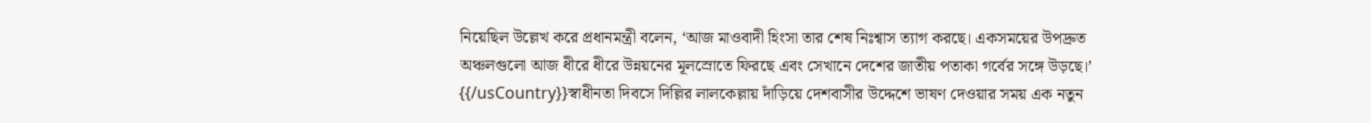নিয়েছিল উল্লেখ করে প্রধানমন্ত্রী বলেন, ‘আজ মাওবাদী হিংসা তার শেষ নিঃশ্বাস ত্যাগ করছে। একসময়ের উপদ্রুত অঞ্চলগুলো আজ ধীরে ধীরে উন্নয়নের মূলস্রোতে ফিরছে এবং সেখানে দেশের জাতীয় পতাকা গর্বের সঙ্গে উড়ছে।’
{{/usCountry}}স্বাধীনতা দিবসে দিল্লির লালকেল্লায় দাঁড়িয়ে দেশবাসীর উদ্দেশে ভাষণ দেওয়ার সময় এক নতুন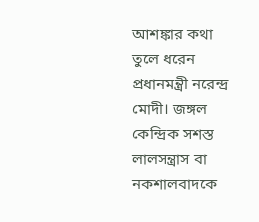আশঙ্কার কথা তুলে ধরেন প্রধানমন্ত্রী নরেন্দ্র মোদী। জঙ্গল কেন্দ্রিক সশস্ত লালসন্ত্রাস বা নকশালবাদকে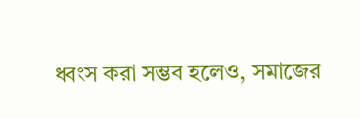ধ্বংস করা সম্ভব হলেও, সমাজের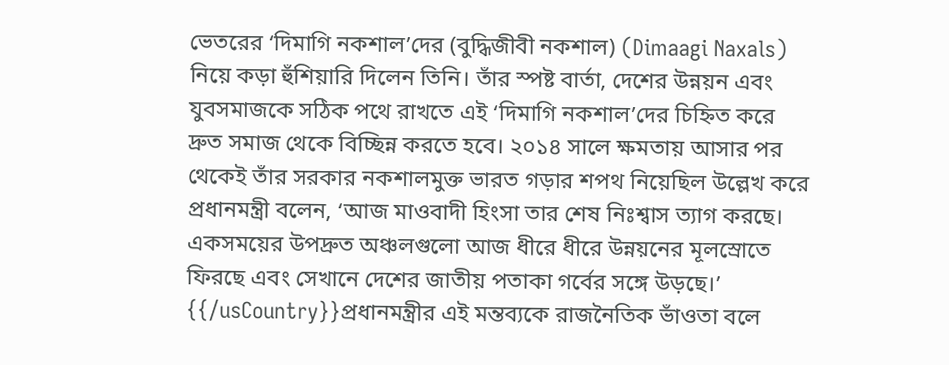ভেতরের ‘দিমাগি নকশাল’দের (বুদ্ধিজীবী নকশাল) (Dimaagi Naxals) নিয়ে কড়া হুঁশিয়ারি দিলেন তিনি। তাঁর স্পষ্ট বার্তা, দেশের উন্নয়ন এবং যুবসমাজকে সঠিক পথে রাখতে এই ‘দিমাগি নকশাল’দের চিহ্নিত করে দ্রুত সমাজ থেকে বিচ্ছিন্ন করতে হবে। ২০১৪ সালে ক্ষমতায় আসার পর থেকেই তাঁর সরকার নকশালমুক্ত ভারত গড়ার শপথ নিয়েছিল উল্লেখ করে প্রধানমন্ত্রী বলেন, ‘আজ মাওবাদী হিংসা তার শেষ নিঃশ্বাস ত্যাগ করছে। একসময়ের উপদ্রুত অঞ্চলগুলো আজ ধীরে ধীরে উন্নয়নের মূলস্রোতে ফিরছে এবং সেখানে দেশের জাতীয় পতাকা গর্বের সঙ্গে উড়ছে।’
{{/usCountry}}প্রধানমন্ত্রীর এই মন্তব্যকে রাজনৈতিক ভাঁওতা বলে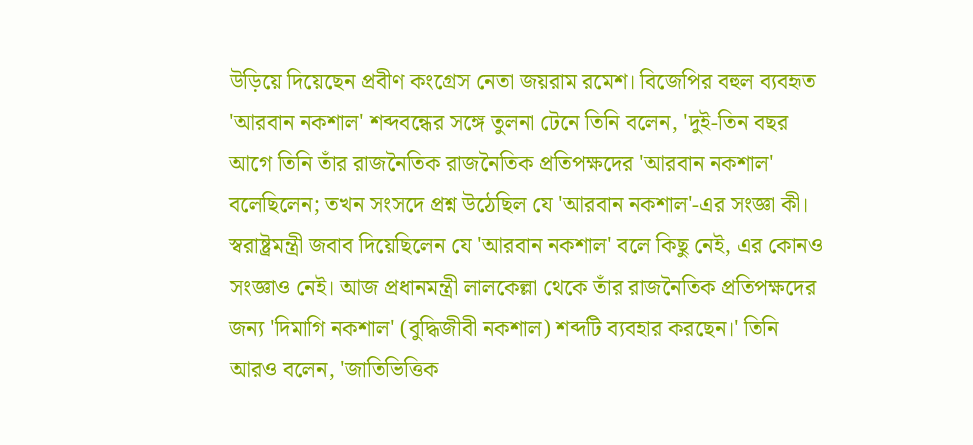উড়িয়ে দিয়েছেন প্রবীণ কংগ্রেস নেতা জয়রাম রমেশ। বিজেপির বহুল ব্যবহৃত 'আরবান নকশাল' শব্দবন্ধের সঙ্গে তুলনা টেনে তিনি বলেন, 'দুই-তিন বছর আগে তিনি তাঁর রাজনৈতিক রাজনৈতিক প্রতিপক্ষদের 'আরবান নকশাল' বলেছিলেন; তখন সংসদে প্রশ্ন উঠেছিল যে 'আরবান নকশাল'-এর সংজ্ঞা কী। স্বরাষ্ট্রমন্ত্রী জবাব দিয়েছিলেন যে 'আরবান নকশাল' বলে কিছু নেই, এর কোনও সংজ্ঞাও নেই। আজ প্রধানমন্ত্রী লালকেল্লা থেকে তাঁর রাজনৈতিক প্রতিপক্ষদের জন্য 'দিমাগি নকশাল' (বুদ্ধিজীবী নকশাল) শব্দটি ব্যবহার করছেন।' তিনি আরও বলেন, 'জাতিভিত্তিক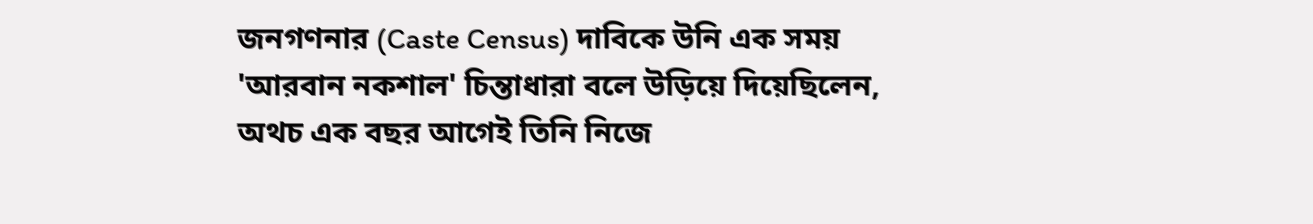জনগণনার (Caste Census) দাবিকে উনি এক সময় 'আরবান নকশাল' চিন্তাধারা বলে উড়িয়ে দিয়েছিলেন, অথচ এক বছর আগেই তিনি নিজে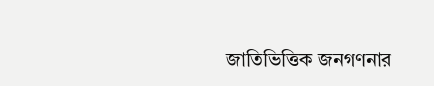জাতিভিত্তিক জনগণনার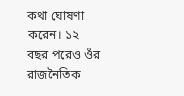কথা ঘোষণা করেন। ১২ বছর পরেও ওঁর রাজনৈতিক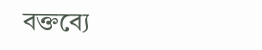বক্তব্যে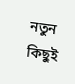নতুন কিছুই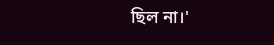ছিল না।'